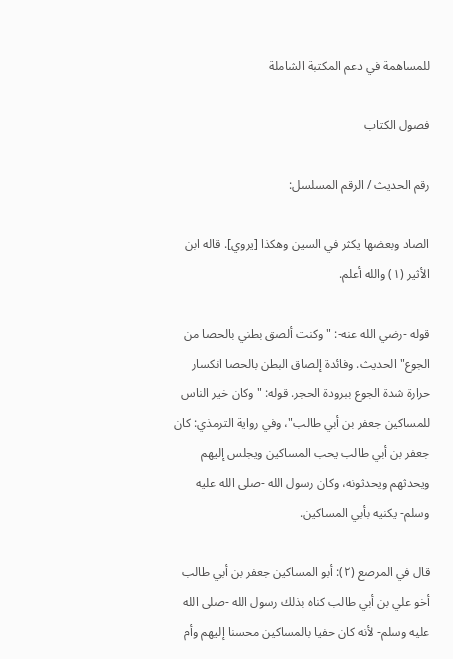للمساهمة في دعم المكتبة الشاملة

فصول الكتاب

رقم الحديث / الرقم المسلسل:

الصاد وبعضها يكثر في السين وهكذا [يروي]. قاله ابن الأثير (١) والله أعلم.

قوله -رضي الله عنه-: "وكنت ألصق بطني بالحصا من الجوع" الحديث. وفائدة إلصاق البطن بالحصا انكسار حرارة شدة الجوع ببرودة الحجر. قوله: "وكان خير الناس للمساكين جعفر بن أبي طالب"، وفي رواية الترمذي: كان جعفر بن أبي طالب يحب المساكين ويجلس إليهم ويحدثهم ويحدثونه، وكان رسول الله -صلى الله عليه وسلم- يكنيه بأبي المساكين.

قال في المرصع (٢): أبو المساكين جعفر بن أبي طالب أخو علي بن أبي طالب كناه بذلك رسول الله -صلى الله عليه وسلم- لأنه كان حفيا بالمساكين محسنا إليهم وأم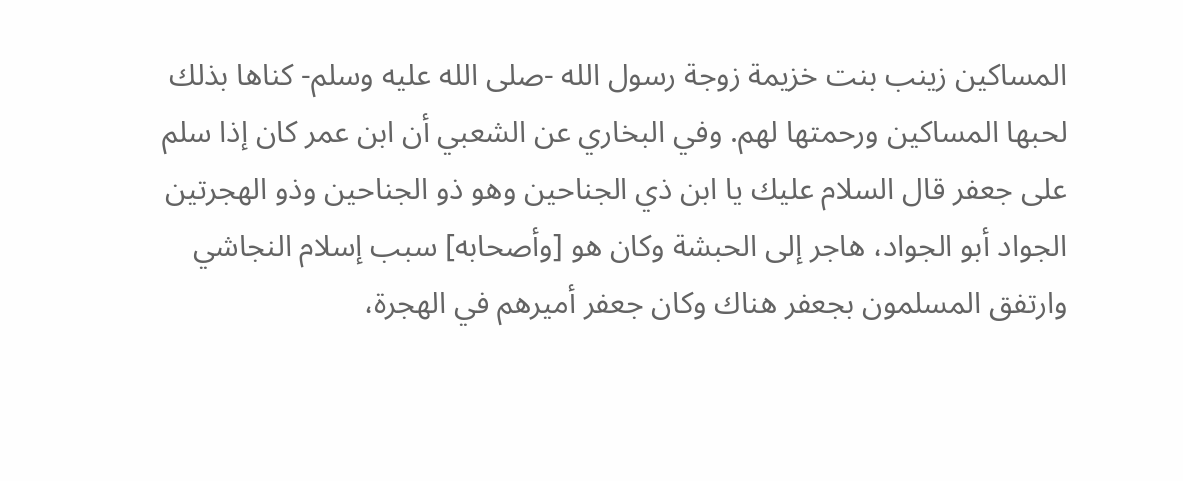المساكين زينب بنت خزيمة زوجة رسول الله -صلى الله عليه وسلم- كناها بذلك لحبها المساكين ورحمتها لهم. وفي البخاري عن الشعبي أن ابن عمر كان إذا سلم على جعفر قال السلام عليك يا ابن ذي الجناحين وهو ذو الجناحين وذو الهجرتين الجواد أبو الجواد، هاجر إلى الحبشة وكان هو [وأصحابه] سبب إسلام النجاشي وارتفق المسلمون بجعفر هناك وكان جعفر أميرهم في الهجرة،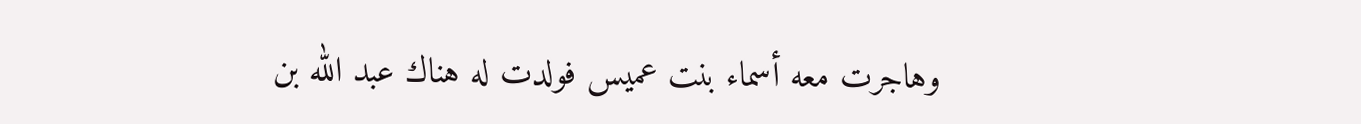وهاجرت معه أسماء بنت عميس فولدت له هناك عبد الله بن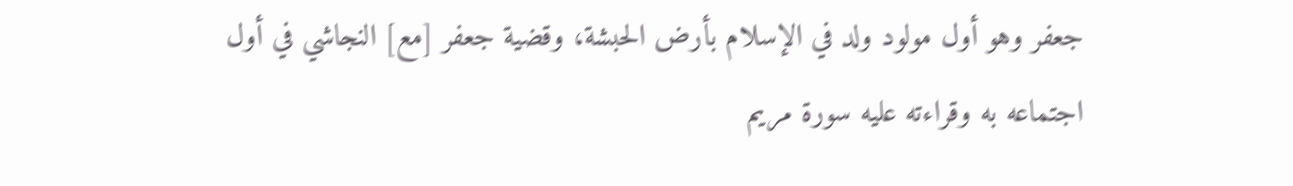جعفر وهو أول مولود ولد في الإسلام بأرض الحبشة، وقضية جعفر [مع] النجاشي في أول اجتماعه به وقراءته عليه سورة مريم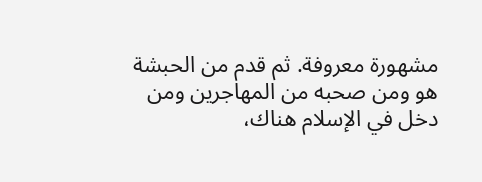مشهورة معروفة. ثم قدم من الحبشة هو ومن صحبه من المهاجرين ومن دخل في الإسلام هناك،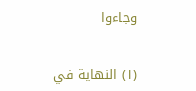وجاءوا


(١) النهاية في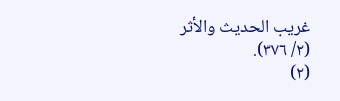غريب الحديث والأثر (٢/ ٣٧٦).
(٢)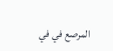المرصع في في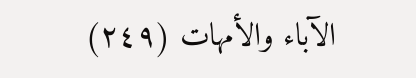الآباء والأمهات (٢٤٩)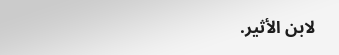لابن الأثير.